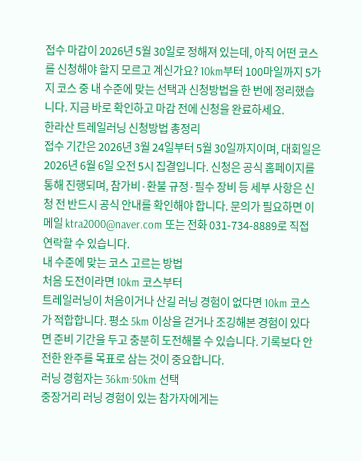접수 마감이 2026년 5월 30일로 정해져 있는데, 아직 어떤 코스를 신청해야 할지 모르고 계신가요? 10km부터 100마일까지 5가지 코스 중 내 수준에 맞는 선택과 신청방법을 한 번에 정리했습니다. 지금 바로 확인하고 마감 전에 신청을 완료하세요.
한라산 트레일러닝 신청방법 총정리
접수 기간은 2026년 3월 24일부터 5월 30일까지이며, 대회일은 2026년 6월 6일 오전 5시 집결입니다. 신청은 공식 홈페이지를 통해 진행되며, 참가비·환불 규정·필수 장비 등 세부 사항은 신청 전 반드시 공식 안내를 확인해야 합니다. 문의가 필요하면 이메일 ktra2000@naver.com 또는 전화 031-734-8889로 직접 연락할 수 있습니다.
내 수준에 맞는 코스 고르는 방법
처음 도전이라면 10km 코스부터
트레일러닝이 처음이거나 산길 러닝 경험이 없다면 10km 코스가 적합합니다. 평소 5km 이상을 걷거나 조깅해본 경험이 있다면 준비 기간을 두고 충분히 도전해볼 수 있습니다. 기록보다 안전한 완주를 목표로 삼는 것이 중요합니다.
러닝 경험자는 36km·50km 선택
중장거리 러닝 경험이 있는 참가자에게는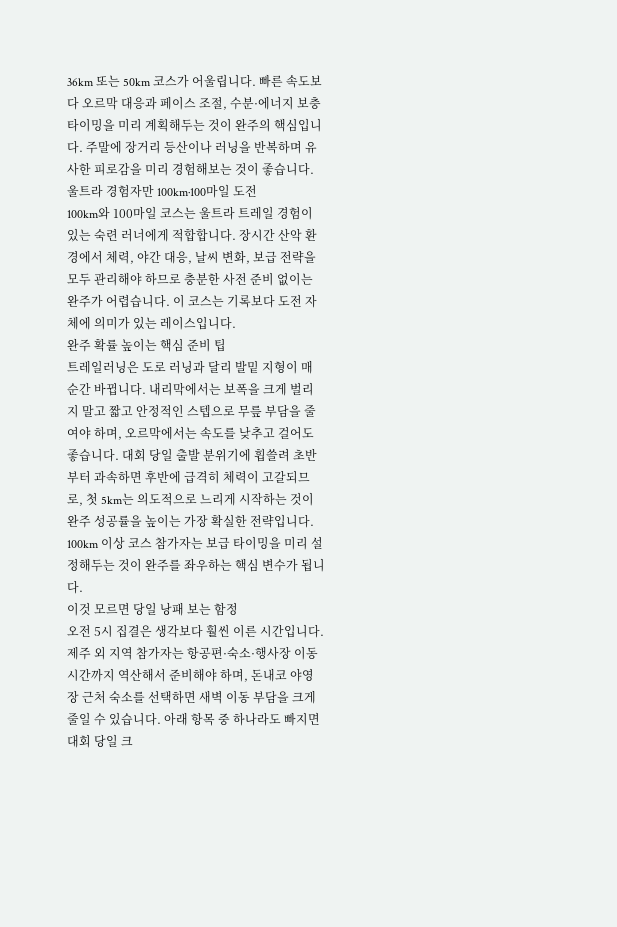36km 또는 50km 코스가 어울립니다. 빠른 속도보다 오르막 대응과 페이스 조절, 수분·에너지 보충 타이밍을 미리 계획해두는 것이 완주의 핵심입니다. 주말에 장거리 등산이나 러닝을 반복하며 유사한 피로감을 미리 경험해보는 것이 좋습니다.
울트라 경험자만 100km·100마일 도전
100km와 100마일 코스는 울트라 트레일 경험이 있는 숙련 러너에게 적합합니다. 장시간 산악 환경에서 체력, 야간 대응, 날씨 변화, 보급 전략을 모두 관리해야 하므로 충분한 사전 준비 없이는 완주가 어렵습니다. 이 코스는 기록보다 도전 자체에 의미가 있는 레이스입니다.
완주 확률 높이는 핵심 준비 팁
트레일러닝은 도로 러닝과 달리 발밑 지형이 매 순간 바뀝니다. 내리막에서는 보폭을 크게 벌리지 말고 짧고 안정적인 스텝으로 무릎 부담을 줄여야 하며, 오르막에서는 속도를 낮추고 걸어도 좋습니다. 대회 당일 출발 분위기에 휩쓸려 초반부터 과속하면 후반에 급격히 체력이 고갈되므로, 첫 5km는 의도적으로 느리게 시작하는 것이 완주 성공률을 높이는 가장 확실한 전략입니다. 100km 이상 코스 참가자는 보급 타이밍을 미리 설정해두는 것이 완주를 좌우하는 핵심 변수가 됩니다.
이것 모르면 당일 낭패 보는 함정
오전 5시 집결은 생각보다 훨씬 이른 시간입니다. 제주 외 지역 참가자는 항공편·숙소·행사장 이동 시간까지 역산해서 준비해야 하며, 돈내코 야영장 근처 숙소를 선택하면 새벽 이동 부담을 크게 줄일 수 있습니다. 아래 항목 중 하나라도 빠지면 대회 당일 크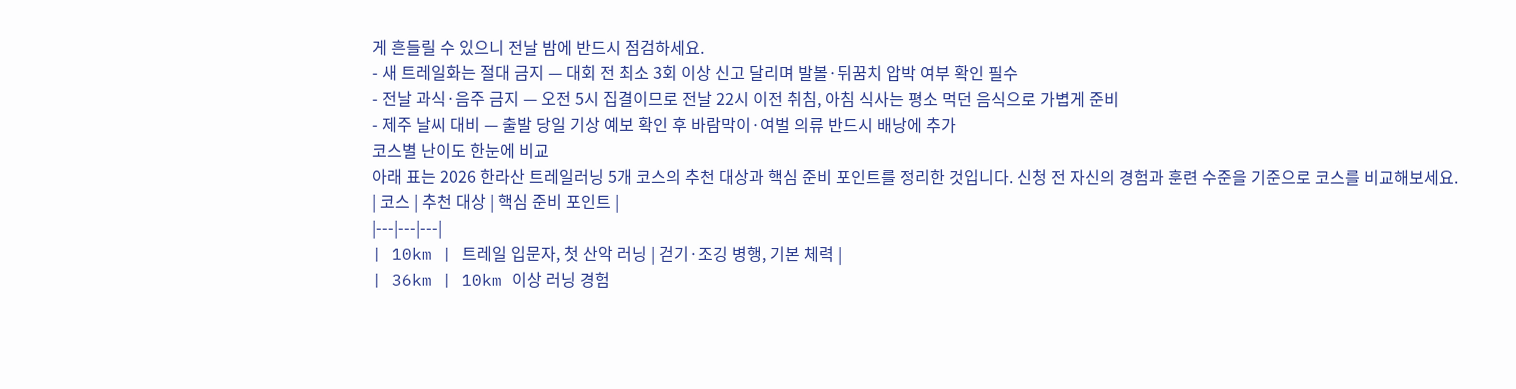게 흔들릴 수 있으니 전날 밤에 반드시 점검하세요.
- 새 트레일화는 절대 금지 — 대회 전 최소 3회 이상 신고 달리며 발볼·뒤꿈치 압박 여부 확인 필수
- 전날 과식·음주 금지 — 오전 5시 집결이므로 전날 22시 이전 취침, 아침 식사는 평소 먹던 음식으로 가볍게 준비
- 제주 날씨 대비 — 출발 당일 기상 예보 확인 후 바람막이·여벌 의류 반드시 배낭에 추가
코스별 난이도 한눈에 비교
아래 표는 2026 한라산 트레일러닝 5개 코스의 추천 대상과 핵심 준비 포인트를 정리한 것입니다. 신청 전 자신의 경험과 훈련 수준을 기준으로 코스를 비교해보세요.
| 코스 | 추천 대상 | 핵심 준비 포인트 |
|---|---|---|
| 10km | 트레일 입문자, 첫 산악 러닝 | 걷기·조깅 병행, 기본 체력 |
| 36km | 10km 이상 러닝 경험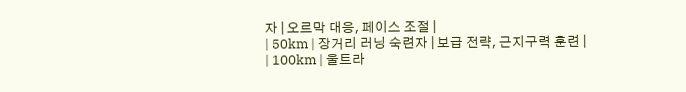자 | 오르막 대응, 페이스 조절 |
| 50km | 장거리 러닝 숙련자 | 보급 전략, 근지구력 훈련 |
| 100km | 울트라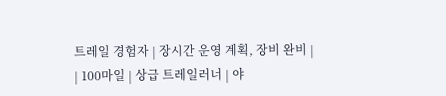트레일 경험자 | 장시간 운영 계획, 장비 완비 |
| 100마일 | 상급 트레일러너 | 야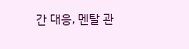간 대응, 멘탈 관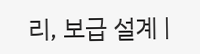리, 보급 설계 |